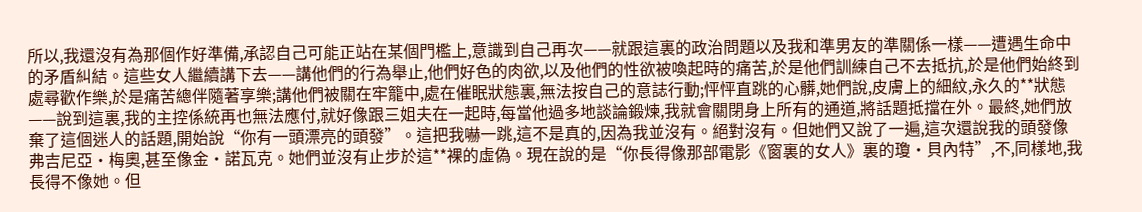所以,我還沒有為那個作好準備,承認自己可能正站在某個門檻上,意識到自己再次——就跟這裏的政治問題以及我和準男友的準關係一樣——遭遇生命中的矛盾糾結。這些女人繼續講下去——講他們的行為舉止,他們好色的肉欲,以及他們的性欲被喚起時的痛苦,於是他們訓練自己不去抵抗,於是他們始終到處尋歡作樂,於是痛苦總伴隨著享樂;講他們被關在牢籠中,處在催眠狀態裏,無法按自己的意誌行動;怦怦直跳的心髒,她們說,皮膚上的細紋,永久的**狀態——說到這裏,我的主控係統再也無法應付,就好像跟三姐夫在一起時,每當他過多地談論鍛煉,我就會關閉身上所有的通道,將話題抵擋在外。最終,她們放棄了這個迷人的話題,開始說“你有一頭漂亮的頭發”。這把我嚇一跳,這不是真的,因為我並沒有。絕對沒有。但她們又說了一遍,這次還說我的頭發像弗吉尼亞·梅奧,甚至像金·諾瓦克。她們並沒有止步於這**裸的虛偽。現在說的是“你長得像那部電影《窗裏的女人》裏的瓊·貝內特”,不,同樣地,我長得不像她。但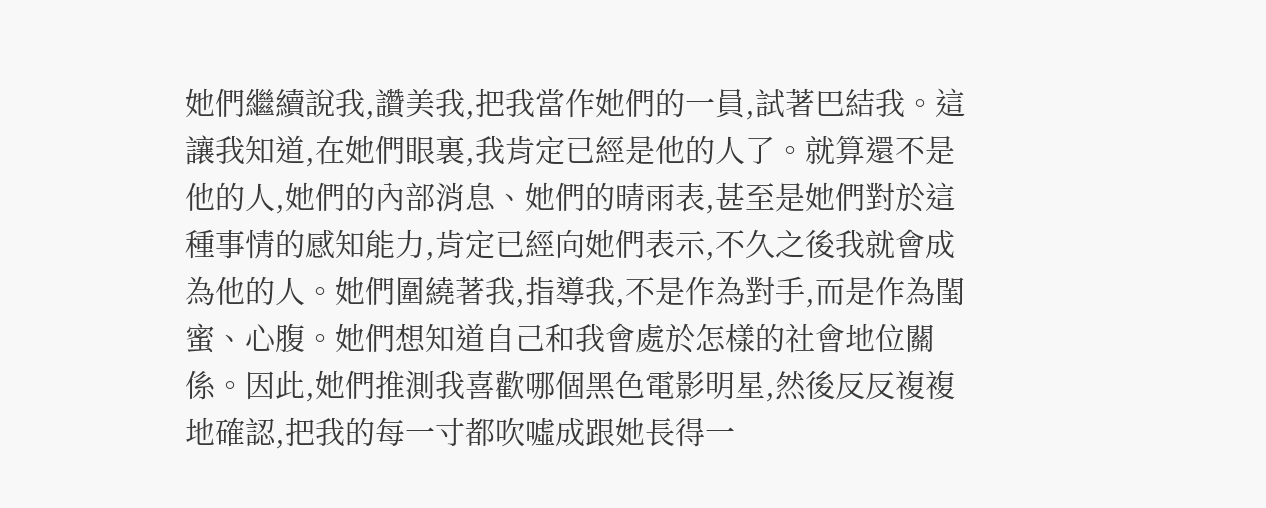她們繼續說我,讚美我,把我當作她們的一員,試著巴結我。這讓我知道,在她們眼裏,我肯定已經是他的人了。就算還不是他的人,她們的內部消息、她們的晴雨表,甚至是她們對於這種事情的感知能力,肯定已經向她們表示,不久之後我就會成為他的人。她們圍繞著我,指導我,不是作為對手,而是作為閨蜜、心腹。她們想知道自己和我會處於怎樣的社會地位關係。因此,她們推測我喜歡哪個黑色電影明星,然後反反複複地確認,把我的每一寸都吹噓成跟她長得一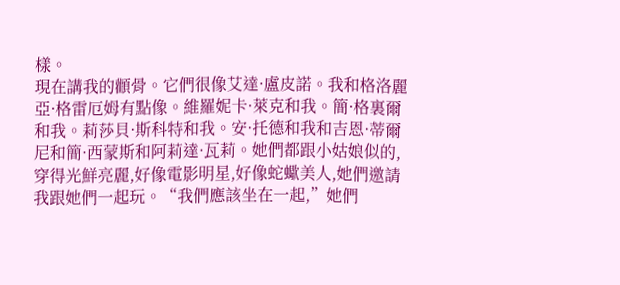樣。
現在講我的顴骨。它們很像艾達·盧皮諾。我和格洛麗亞·格雷厄姆有點像。維羅妮卡·萊克和我。簡·格裏爾和我。莉莎貝·斯科特和我。安·托德和我和吉恩·蒂爾尼和簡·西蒙斯和阿莉達·瓦莉。她們都跟小姑娘似的,穿得光鮮亮麗,好像電影明星,好像蛇蠍美人,她們邀請我跟她們一起玩。“我們應該坐在一起,”她們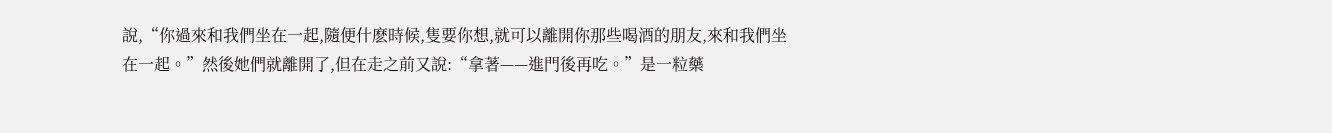說,“你過來和我們坐在一起,隨便什麽時候,隻要你想,就可以離開你那些喝酒的朋友,來和我們坐在一起。”然後她們就離開了,但在走之前又說:“拿著——進門後再吃。”是一粒藥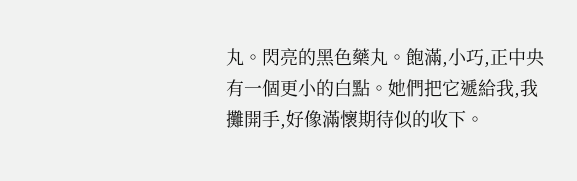丸。閃亮的黑色藥丸。飽滿,小巧,正中央有一個更小的白點。她們把它遞給我,我攤開手,好像滿懷期待似的收下。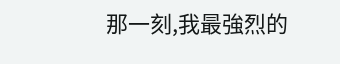那一刻,我最強烈的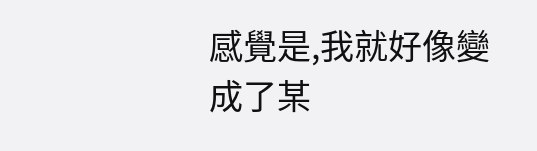感覺是,我就好像變成了某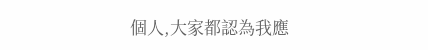個人,大家都認為我應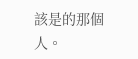該是的那個人。